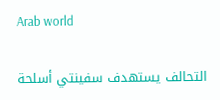Arab world

التحالف يستهدف سفينتي أسلحة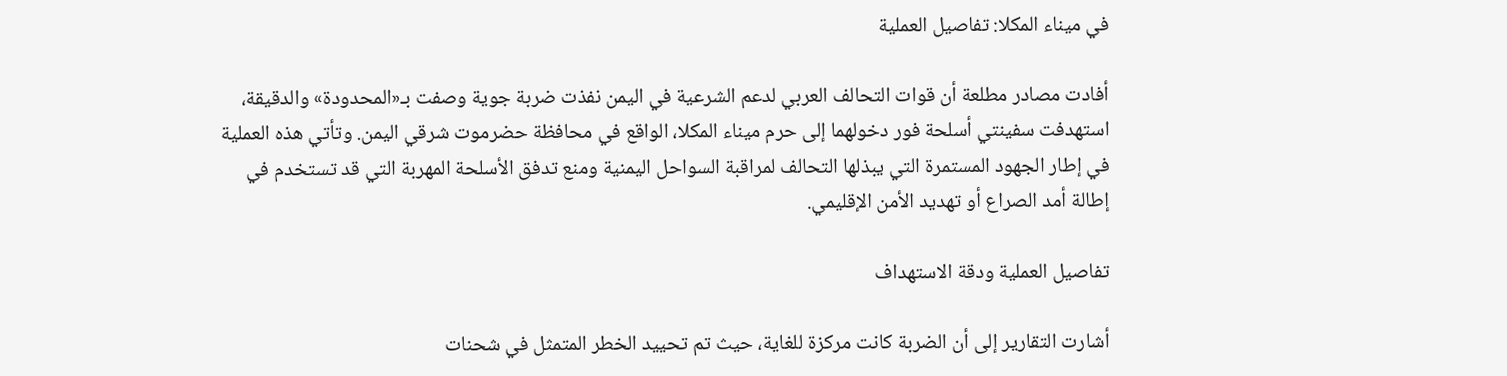في ميناء المكلا: تفاصيل العملية

أفادت مصادر مطلعة أن قوات التحالف العربي لدعم الشرعية في اليمن نفذت ضربة جوية وصفت بـ«المحدودة» والدقيقة، استهدفت سفينتي أسلحة فور دخولهما إلى حرم ميناء المكلا، الواقع في محافظة حضرموت شرقي اليمن. وتأتي هذه العملية في إطار الجهود المستمرة التي يبذلها التحالف لمراقبة السواحل اليمنية ومنع تدفق الأسلحة المهربة التي قد تستخدم في إطالة أمد الصراع أو تهديد الأمن الإقليمي.

تفاصيل العملية ودقة الاستهداف

أشارت التقارير إلى أن الضربة كانت مركزة للغاية، حيث تم تحييد الخطر المتمثل في شحنات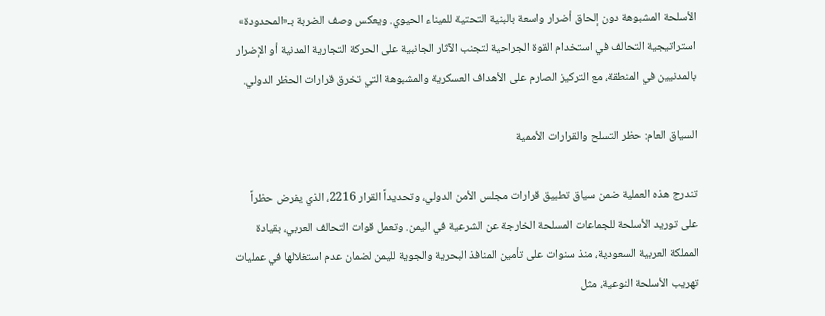الأسلحة المشبوهة دون إلحاق أضرار واسعة بالبنية التحتية للميناء الحيوي. ويعكس وصف الضربة بـ«المحدودة» استراتيجية التحالف في استخدام القوة الجراحية لتجنب الآثار الجانبية على الحركة التجارية المدنية أو الإضرار بالمدنيين في المنطقة، مع التركيز الصارم على الأهداف العسكرية والمشبوهة التي تخرق قرارات الحظر الدولي.

السياق العام: حظر التسلح والقرارات الأممية

تندرج هذه العملية ضمن سياق تطبيق قرارات مجلس الأمن الدولي، وتحديداً القرار 2216، الذي يفرض حظراً على توريد الأسلحة للجماعات المسلحة الخارجة عن الشرعية في اليمن. وتعمل قوات التحالف العربي، بقيادة المملكة العربية السعودية، منذ سنوات على تأمين المنافذ البحرية والجوية لليمن لضمان عدم استغلالها في عمليات تهريب الأسلحة النوعية، مثل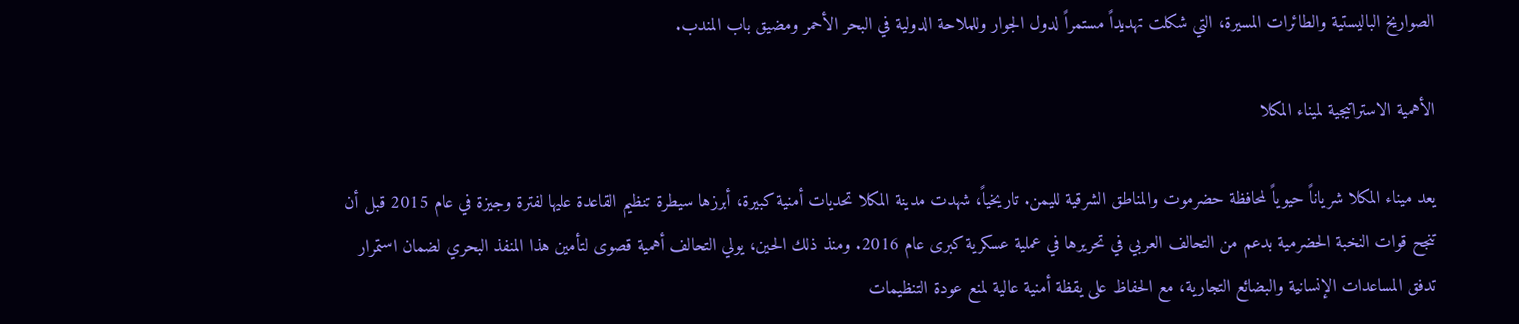الصواريخ الباليستية والطائرات المسيرة، التي شكلت تهديداً مستمراً لدول الجوار وللملاحة الدولية في البحر الأحمر ومضيق باب المندب.

الأهمية الاستراتيجية لميناء المكلا

يعد ميناء المكلا شرياناً حيوياً لمحافظة حضرموت والمناطق الشرقية لليمن. تاريخياً، شهدت مدينة المكلا تحديات أمنية كبيرة، أبرزها سيطرة تنظيم القاعدة عليها لفترة وجيزة في عام 2015 قبل أن تنجح قوات النخبة الحضرمية بدعم من التحالف العربي في تحريرها في عملية عسكرية كبرى عام 2016. ومنذ ذلك الحين، يولي التحالف أهمية قصوى لتأمين هذا المنفذ البحري لضمان استمرار تدفق المساعدات الإنسانية والبضائع التجارية، مع الحفاظ على يقظة أمنية عالية لمنع عودة التنظيمات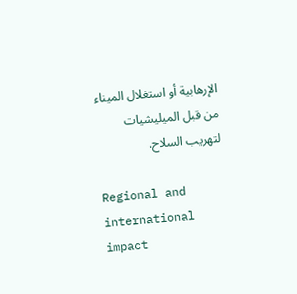الإرهابية أو استغلال الميناء من قبل الميليشيات لتهريب السلاح.

Regional and international impact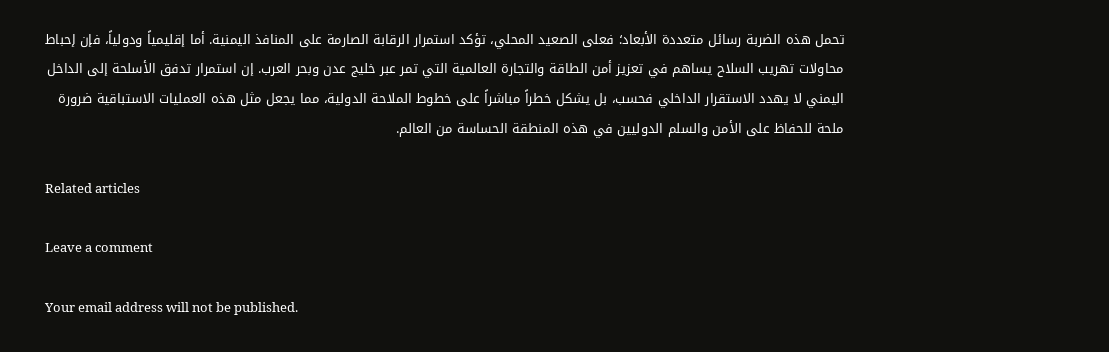تحمل هذه الضربة رسائل متعددة الأبعاد؛ فعلى الصعيد المحلي، تؤكد استمرار الرقابة الصارمة على المنافذ اليمنية. أما إقليمياً ودولياً، فإن إحباط محاولات تهريب السلاح يساهم في تعزيز أمن الطاقة والتجارة العالمية التي تمر عبر خليج عدن وبحر العرب. إن استمرار تدفق الأسلحة إلى الداخل اليمني لا يهدد الاستقرار الداخلي فحسب، بل يشكل خطراً مباشراً على خطوط الملاحة الدولية، مما يجعل مثل هذه العمليات الاستباقية ضرورة ملحة للحفاظ على الأمن والسلم الدوليين في هذه المنطقة الحساسة من العالم.

Related articles

Leave a comment

Your email address will not be published.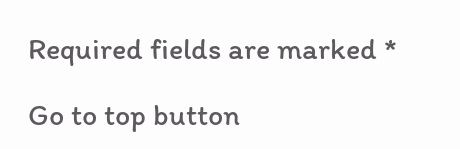Required fields are marked *

Go to top button